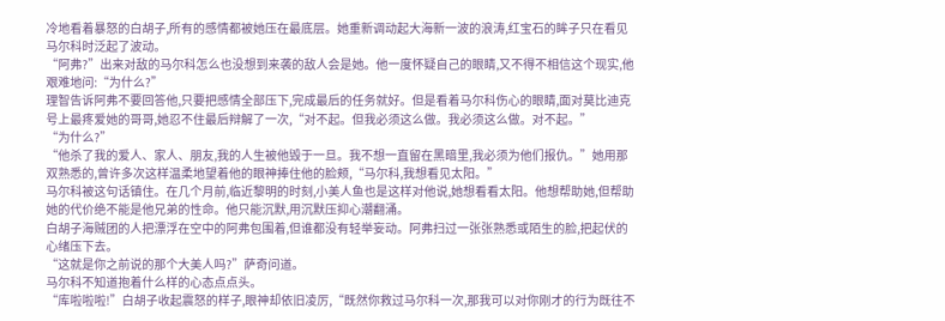冷地看着暴怒的白胡子,所有的感情都被她压在最底层。她重新调动起大海新一波的浪涛,红宝石的眸子只在看见马尔科时泛起了波动。
“阿弗?”出来对敌的马尔科怎么也没想到来袭的敌人会是她。他一度怀疑自己的眼睛,又不得不相信这个现实,他艰难地问:“为什么?”
理智告诉阿弗不要回答他,只要把感情全部压下,完成最后的任务就好。但是看着马尔科伤心的眼睛,面对莫比迪克号上最疼爱她的哥哥,她忍不住最后辩解了一次,“对不起。但我必须这么做。我必须这么做。对不起。”
“为什么?”
“他杀了我的爱人、家人、朋友,我的人生被他毁于一旦。我不想一直留在黑暗里,我必须为他们报仇。”她用那双熟悉的,曾许多次这样温柔地望着他的眼神捧住他的脸颊,“马尔科,我想看见太阳。”
马尔科被这句话镇住。在几个月前,临近黎明的时刻,小美人鱼也是这样对他说,她想看看太阳。他想帮助她,但帮助她的代价绝不能是他兄弟的性命。他只能沉默,用沉默压抑心潮翻涌。
白胡子海贼团的人把漂浮在空中的阿弗包围着,但谁都没有轻举妄动。阿弗扫过一张张熟悉或陌生的脸,把起伏的心绪压下去。
“这就是你之前说的那个大美人吗?”萨奇问道。
马尔科不知道抱着什么样的心态点点头。
“库啦啦啦!”白胡子收起震怒的样子,眼神却依旧凌厉,“既然你救过马尔科一次,那我可以对你刚才的行为既往不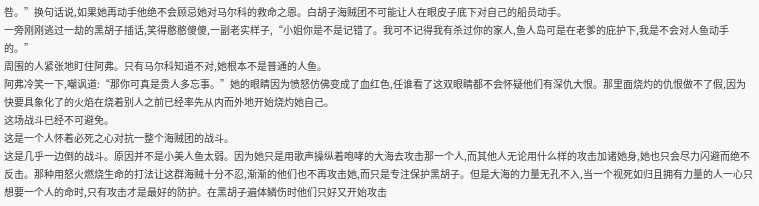咎。”换句话说,如果她再动手他绝不会顾忌她对马尔科的救命之恩。白胡子海贼团不可能让人在眼皮子底下对自己的船员动手。
一旁刚刚逃过一劫的黑胡子插话,笑得憨憨傻傻,一副老实样子,“小姐你是不是记错了。我可不记得我有杀过你的家人,鱼人岛可是在老爹的庇护下,我是不会对人鱼动手的。”
周围的人紧张地盯住阿弗。只有马尔科知道不对,她根本不是普通的人鱼。
阿弗冷笑一下,嘲讽道:“那你可真是贵人多忘事。”她的眼睛因为愤怒仿佛变成了血红色,任谁看了这双眼睛都不会怀疑他们有深仇大恨。那里面烧灼的仇恨做不了假,因为快要具象化了的火焰在烧着别人之前已经率先从内而外地开始烧灼她自己。
这场战斗已经不可避免。
这是一个人怀着必死之心对抗一整个海贼团的战斗。
这是几乎一边倒的战斗。原因并不是小美人鱼太弱。因为她只是用歌声操纵着咆哮的大海去攻击那一个人,而其他人无论用什么样的攻击加诸她身,她也只会尽力闪避而绝不反击。那种用怒火燃烧生命的打法让这群海贼十分不忍,渐渐的他们也不再攻击她,而只是专注保护黑胡子。但是大海的力量无孔不入,当一个视死如归且拥有力量的人一心只想要一个人的命时,只有攻击才是最好的防护。在黑胡子遍体鳞伤时他们只好又开始攻击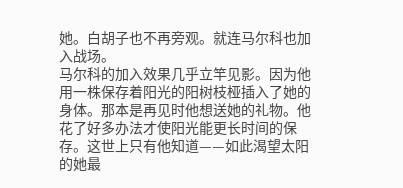她。白胡子也不再旁观。就连马尔科也加入战场。
马尔科的加入效果几乎立竿见影。因为他用一株保存着阳光的阳树枝桠插入了她的身体。那本是再见时他想送她的礼物。他花了好多办法才使阳光能更长时间的保存。这世上只有他知道——如此渴望太阳的她最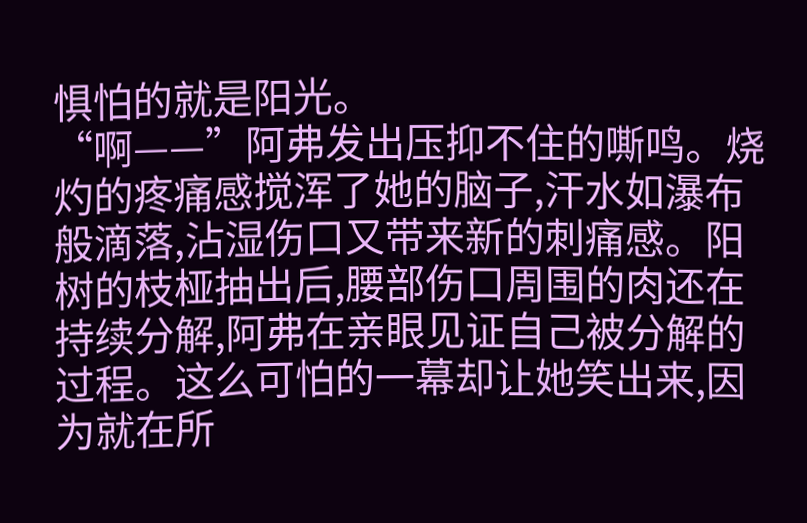惧怕的就是阳光。
“啊——”阿弗发出压抑不住的嘶鸣。烧灼的疼痛感搅浑了她的脑子,汗水如瀑布般滴落,沾湿伤口又带来新的刺痛感。阳树的枝桠抽出后,腰部伤口周围的肉还在持续分解,阿弗在亲眼见证自己被分解的过程。这么可怕的一幕却让她笑出来,因为就在所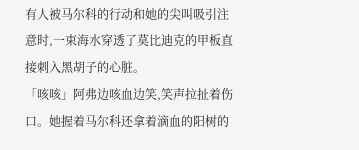有人被马尔科的行动和她的尖叫吸引注意时,一束海水穿透了莫比迪克的甲板直接刺入黑胡子的心脏。
「咳咳」阿弗边咳血边笑,笑声拉扯着伤口。她握着马尔科还拿着滴血的阳树的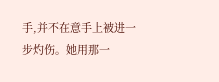手,并不在意手上被进一步灼伤。她用那一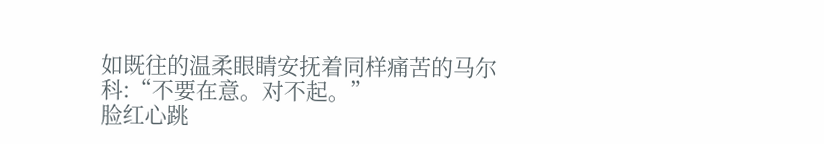如既往的温柔眼睛安抚着同样痛苦的马尔科:“不要在意。对不起。”
脸红心跳